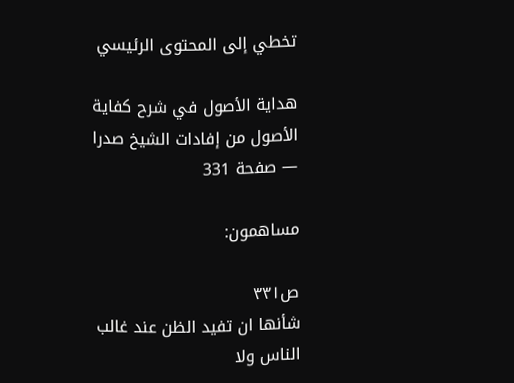تخطي إلى المحتوى الرئيسي

هداية الأصول في شرح كفاية الأصول من إفادات الشيخ صدرا — صفحة 331

مساهمون:

ص٣٣١
شأنها ان تفيد الظن عند غالب الناس ولا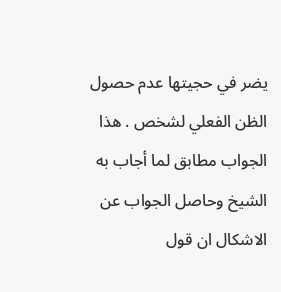يضر في حجيتها عدم حصول الظن الفعلي لشخص . هذا الجواب مطابق لما أجاب به الشيخ وحاصل الجواب عن الاشكال ان قول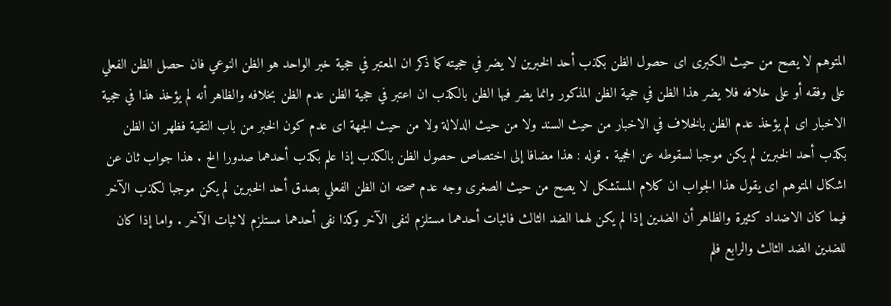المتوهم لا يصح من حيث الكبرى اى حصول الظن بكذب أحد الخبرين لا يضر في حجيته كما ذكر ان المعتبر في حجية خبر الواحد هو الظن النوعي فان حصل الظن الفعلي على وفقه أو على خلافه فلا يضر هذا الظن في حجية الظن المذكور وانما يضر فيها الظن بالكذب ان اعتبر في حجية الظن عدم الظن بخلافه والظاهر أنه لم يؤخذ هذا في حجية الاخبار اى لم يؤخذ عدم الظن بالخلاف في الاخبار من حيث السند ولا من حيث الدلالة ولا من حيث الجهة اى عدم كون الخبر من باب التقية فظهر ان الظن بكذب أحد الخبرين لم يكن موجبا لسقوطه عن الحجية . قوله : هذا مضافا إلى اختصاص حصول الظن بالكذب إذا علم بكذب أحدهما صدورا الخ . هذا جواب ثان عن اشكال المتوهم اى يقول هذا الجواب ان كلام المستشكل لا يصح من حيث الصغرى وجه عدم صحته ان الظن الفعلي بصدق أحد الخبرين لم يكن موجبا لكذب الآخر فيما كان الاضداد كثيرة والظاهر أن الضدين إذا لم يكن لهما الضد الثالث فاثبات أحدهما مستلزم لنفى الآخر وكذا نفى أحدهما مستلزم لاثبات الآخر . واما إذا كان للضدين الضد الثالث والرابع فلم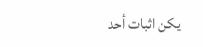يكن اثبات أحد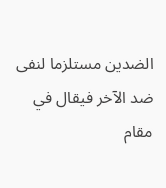الضدين مستلزما لنفى ضد الآخر فيقال في مقام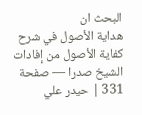البحث ان
هداية الأصول في شرح كفاية الأصول من إفادات الشيخ صدرا — صفحة 331 | حيدر علي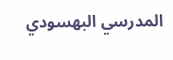المدرسي البهسودي